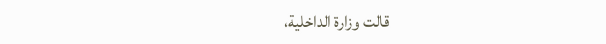قالت وزارة الداخلية،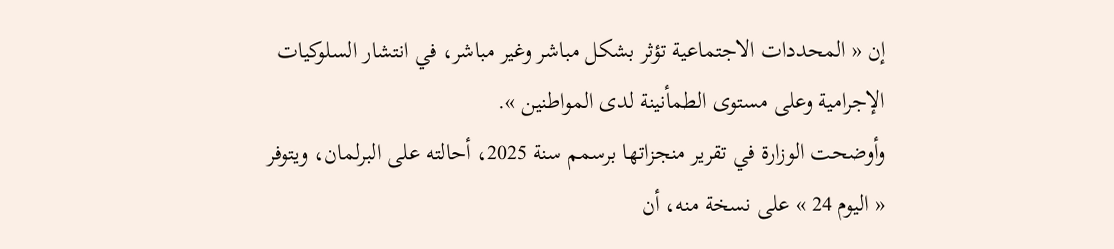إن « المحددات الاجتماعية تؤثر بشكل مباشر وغير مباشر، في انتشار السلوكيات الإجرامية وعلى مستوى الطمأنينة لدى المواطنين ».
وأوضحت الوزارة في تقرير منجزاتها برسمم سنة 2025، أحالته على البرلمان، ويتوفر « اليوم 24 » على نسخة منه، أن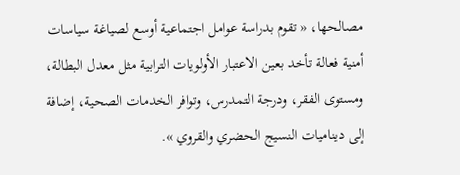مصالحها، « تقوم بدراسة عوامل اجتماعية أوسع لصياغة سياسات أمنية فعالة تأخد بعين الاعتبار الأولويات الترابية مثل معدل البطالة، ومستوى الفقر، ودرجة التمدرس، وتوافر الخدمات الصحية، إضافة إلى ديناميات النسيج الحضري والقروي ».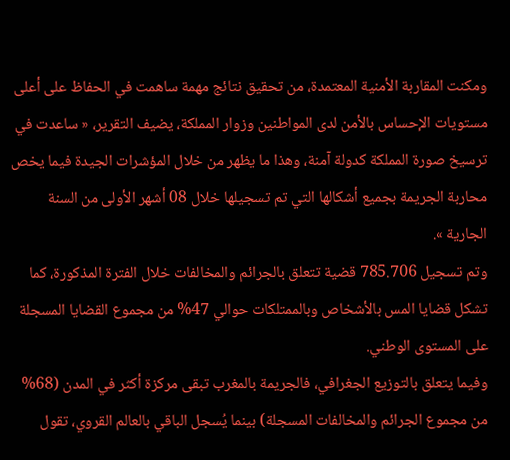ومكنت المقاربة الأمنية المعتمدة، من تحقيق نتائج مهمة ساهمت في الحفاظ على أعلى مستويات الإحساس بالأمن لدى المواطنين وزوار المملكة، يضيف التقرير، « ساعدت في ترسيخ صورة المملكة كدولة آمنة، وهذا ما يظهر من خلال المؤشرات الجيدة فيما يخص محاربة الجريمة بجميع أشكالها التي تم تسجيلها خلال 08 أشهر الأولى من السنة الجارية ».
وتم تسجيل 785.706 قضية تتعلق بالجرائم والمخالفات خلال الفترة المذكورة، كما تشكل قضايا المس بالأشخاص وبالممتلكات حوالي 47% من مجموع القضايا المسجلة على المستوى الوطني.
وفيما يتعلق بالتوزيع الجغرافي، فالجريمة بالمغرب تبقى مركزة أكثر في المدن (68% من مجموع الجرائم والمخالفات المسجلة) بينما يُسجل الباقي بالعالم القروي، تقول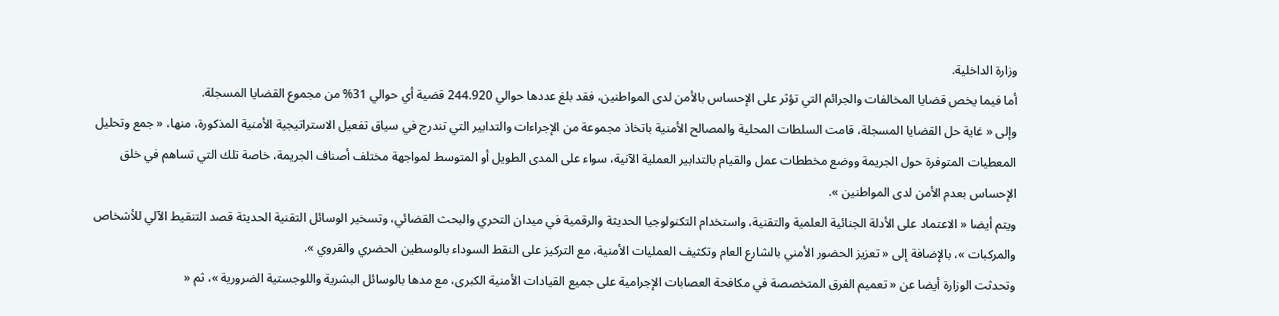وزارة الداخلية.
أما فيما يخص قضايا المخالفات والجرائم التي تؤثر على الإحساس بالأمن لدى المواطنين، فقد بلغ عددها حوالي 244.920 قضية أي حوالي 31% من مجموع القضايا المسجلة.
وإلى « غاية حل القضايا المسجلة، قامت السلطات المحلية والمصالح الأمنية باتخاذ مجموعة من الإجراءات والتدابير التي تندرج في سياق تفعيل الاستراتيجية الأمنية المذكورة، منها، « جمع وتحليل المعطيات المتوفرة حول الجريمة ووضع مخططات عمل والقيام بالتدابير العملية الآنية، سواء على المدى الطويل أو المتوسط لمواجهة مختلف أصناف الجريمة، خاصة تلك التي تساهم في خلق الإحساس بعدم الأمن لدى المواطنين ».
ويتم أيضا « الاعتماد على الأدلة الجنائية العلمية والتقنية، واستخدام التكنولوجيا الحديثة والرقمية في ميدان التحري والبحث القضائي، وتسخير الوسائل التقنية الحديثة قصد التنقيط الآلي للأشخاص والمركبات »، بالإضافة إلى « تعزيز الحضور الأمني بالشارع العام وتكثيف العمليات الأمنية، مع التركيز على النقط السوداء بالوسطين الحضري والقروي ».
وتحدثت الوزارة أيضا عن « تعميم الفرق المتخصصة في مكافحة العصابات الإجرامية على جميع القيادات الأمنية الكبرى، مع مدها بالوسائل البشرية واللوجستية الضرورية »، ثم «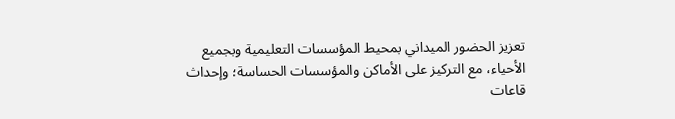تعزيز الحضور الميداني بمحيط المؤسسات التعليمية وبجميع الأحياء، مع التركيز على الأماكن والمؤسسات الحساسة؛ وإحداث قاعات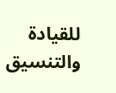للقيادة والتنسيق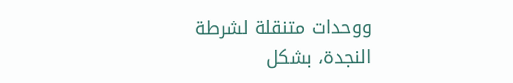ووحدات متنقلة لشرطة النجدة، بشكل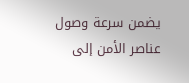يضمن سرعة وصول عناصر الأمن إلى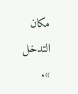مكان التدخل ».